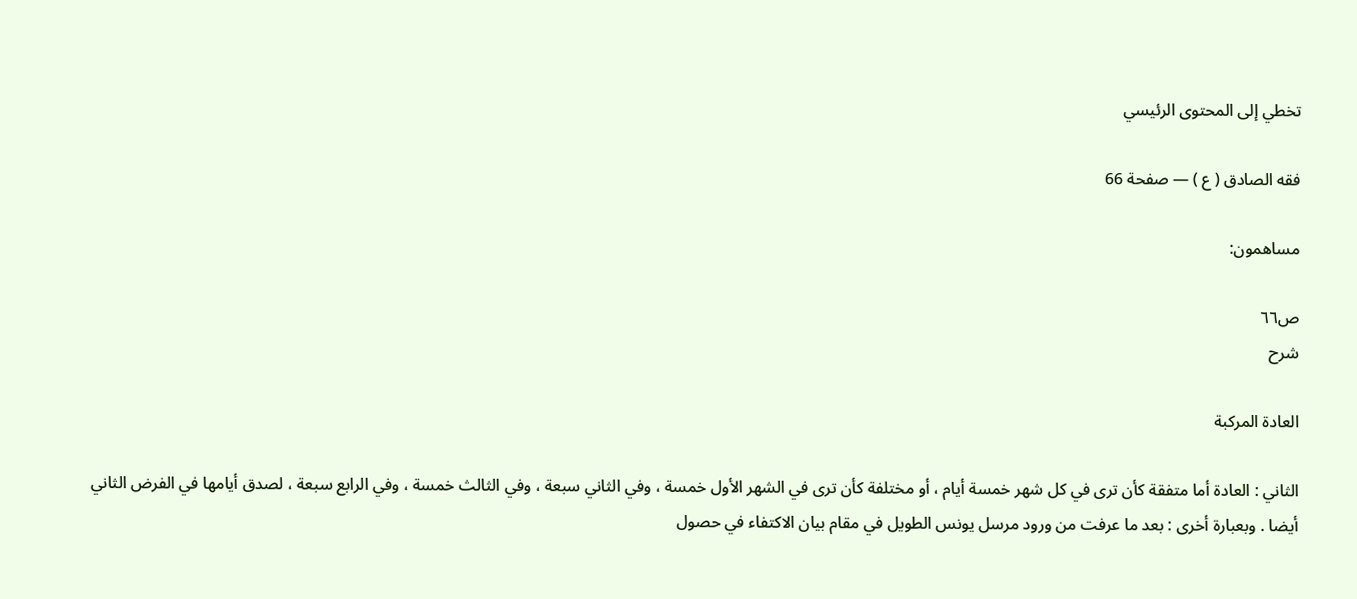تخطي إلى المحتوى الرئيسي

فقه الصادق ( ع ) — صفحة 66

مساهمون:

ص٦٦
شرح

العادة المركبة

الثاني : العادة أما متفقة كأن ترى في كل شهر خمسة أيام ، أو مختلفة كأن ترى في الشهر الأول خمسة ، وفي الثاني سبعة ، وفي الثالث خمسة ، وفي الرابع سبعة ، لصدق أيامها في الفرض الثاني أيضا . وبعبارة أخرى : بعد ما عرفت من ورود مرسل يونس الطويل في مقام بيان الاكتفاء في حصول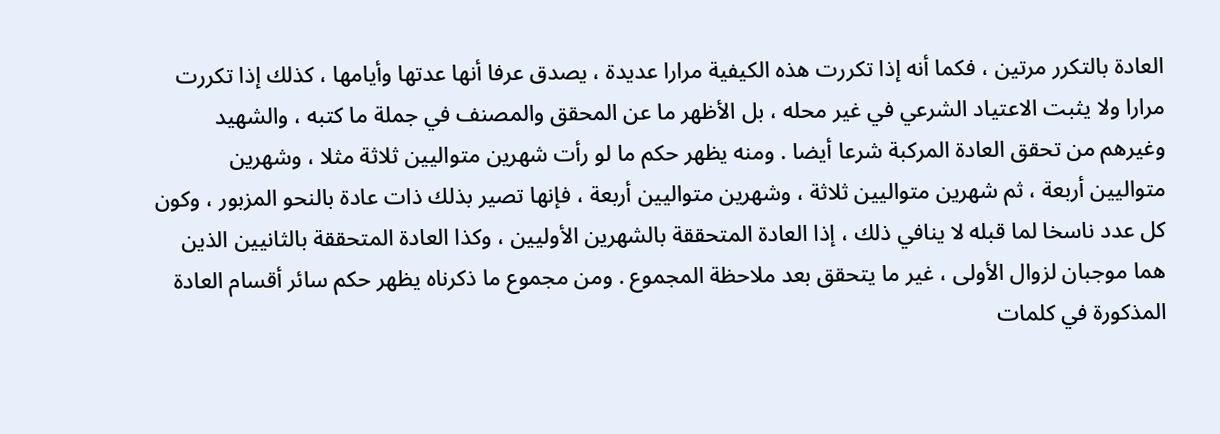العادة بالتكرر مرتين ، فكما أنه إذا تكررت هذه الكيفية مرارا عديدة ، يصدق عرفا أنها عدتها وأيامها ، كذلك إذا تكررت مرارا ولا يثبت الاعتياد الشرعي في غير محله ، بل الأظهر ما عن المحقق والمصنف في جملة ما كتبه ، والشهيد وغيرهم من تحقق العادة المركبة شرعا أيضا . ومنه يظهر حكم ما لو رأت شهرين متواليين ثلاثة مثلا ، وشهرين متواليين أربعة ، ثم شهرين متواليين ثلاثة ، وشهرين متواليين أربعة ، فإنها تصير بذلك ذات عادة بالنحو المزبور ، وكون كل عدد ناسخا لما قبله لا ينافي ذلك ، إذا العادة المتحققة بالشهرين الأوليين ، وكذا العادة المتحققة بالثانيين الذين هما موجبان لزوال الأولى ، غير ما يتحقق بعد ملاحظة المجموع . ومن مجموع ما ذكرناه يظهر حكم سائر أقسام العادة المذكورة في كلمات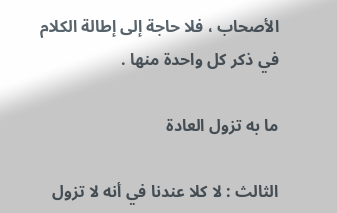الأصحاب ، فلا حاجة إلى إطالة الكلام في ذكر كل واحدة منها .

ما به تزول العادة

الثالث : لا كلا عندنا في أنه لا تزول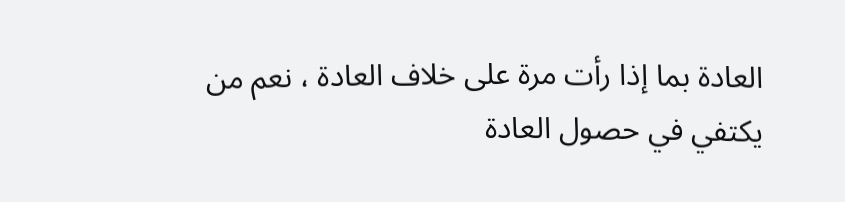العادة بما إذا رأت مرة على خلاف العادة ، نعم من يكتفي في حصول العادة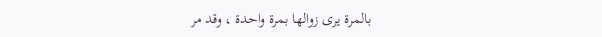بالمرة يرى زوالها بمرة واحدة ، وقد مر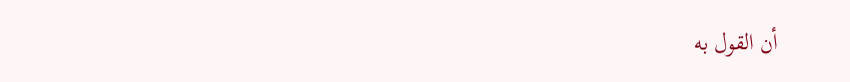أن القول به